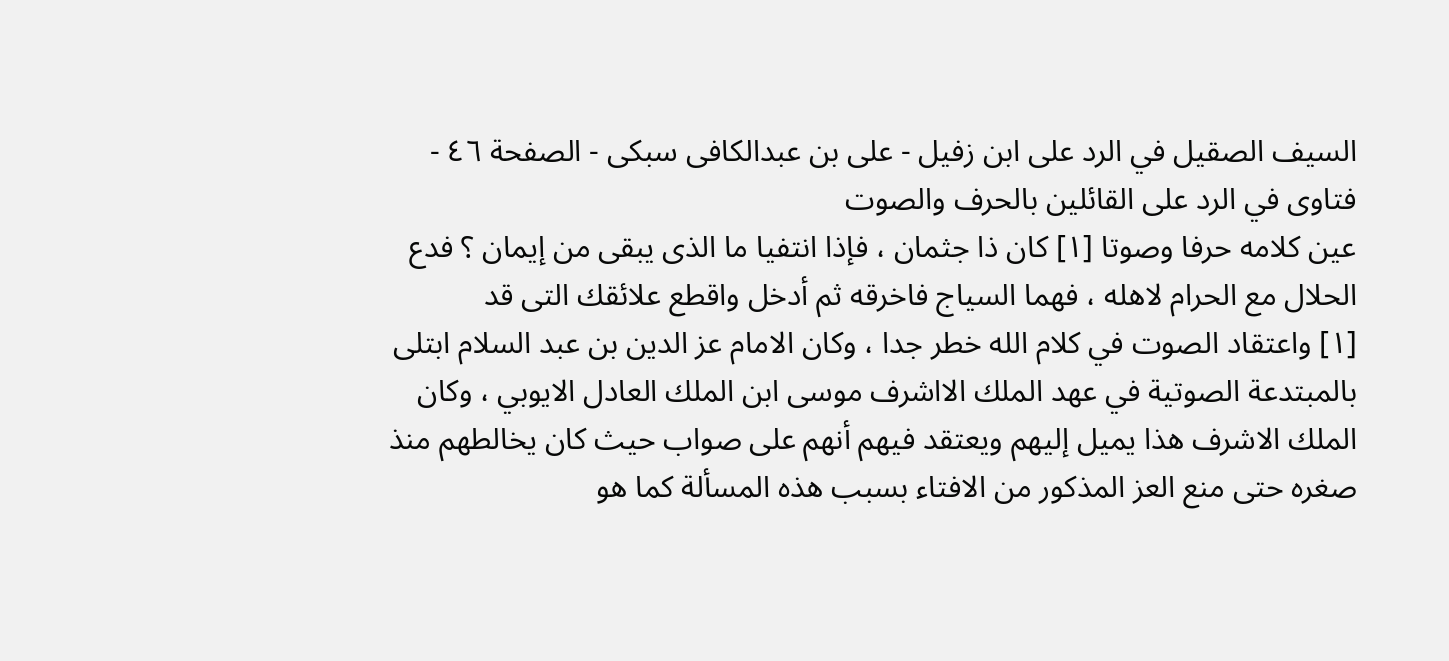السيف الصقيل في الرد على ابن زفيل - علی بن عبدالکافی سبکی - الصفحة ٤٦ - فتاوى في الرد على القائلين بالحرف والصوت
عين كلامه حرفا وصوتا [١] كان ذا جثمان ، فإذا انتفيا ما الذى يبقى من إيمان ؟ فدع الحلال مع الحرام لاهله ، فهما السياج فاخرقه ثم أدخل واقطع علائقك التى قد
[١] واعتقاد الصوت في كلام الله خطر جدا ، وكان الامام عز الدين بن عبد السلام ابتلى بالمبتدعة الصوتية في عهد الملك الااشرف موسى ابن الملك العادل الايوبي ، وكان الملك الاشرف هذا يميل إليهم ويعتقد فيهم أنهم على صواب حيث كان يخالطهم منذ صغره حتى منع العز المذكور من الافتاء بسبب هذه المسألة كما هو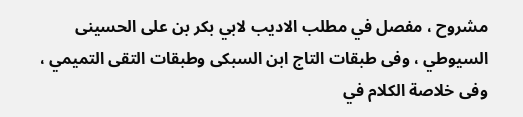مشروح ، مفصل في مطلب الاديب لابي بكر بن على الحسينى السيوطي ، وفى طبقات التاج ابن السبكى وطبقات التقى التميمي ، وفى خلاصة الكلام في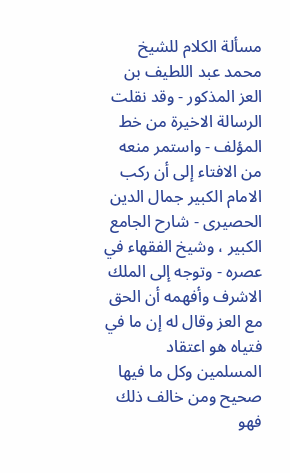مسألة الكلام للشيخ محمد عبد اللطيف بن العز المذكور - وقد نقلت الرسالة الاخيرة من خط المؤلف - واستمر منعه من الافتاء إلى أن ركب الامام الكبير جمال الدين الحصيرى - شارح الجامع الكبير ، وشيخ الفقهاء في عصره - وتوجه إلى الملك الاشرف وأفهمه أن الحق مع العز وقال له إن ما في فتياه هو اعتقاد المسلمين وكل ما فيها صحيح ومن خالف ذلك فهو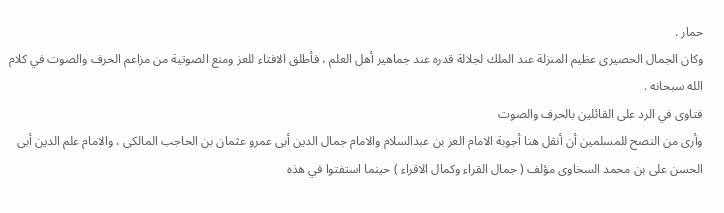حمار .
وكان الجمال الحصيرى عظيم المنزلة عند الملك لجلالة قدره عند جماهير أهل العلم ، فأطلق الافتاء للعز ومنع الصوتية من مزاعم الحرف والصوت في كلام الله سبحانه .
فتاوى في الرد على القائلين بالحرف والصوت
وأرى من النصح للمسلمين أن أنقل هنا أجوبة الامام العز بن عبدالسلام والامام جمال الدين أبى عمرو عثمان بن الحاجب المالكى ، والامام علم الدين أبى الحسن على بن محمد السخاوى مؤلف ( جمال القراء وكمال الاقراء ) حينما استفتوا في هذه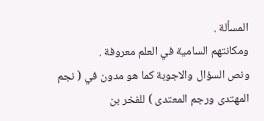المسألة .
ومكانتهم السامية في العلم معروفة .
ونص السؤال والاجوبة كما هو مدون في ( نجم المهتدى ورجم المعتدى ) للفخر بن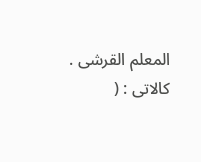المعلم القرشى .
كالاتى : (